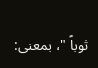ثوباً "، بمعنى: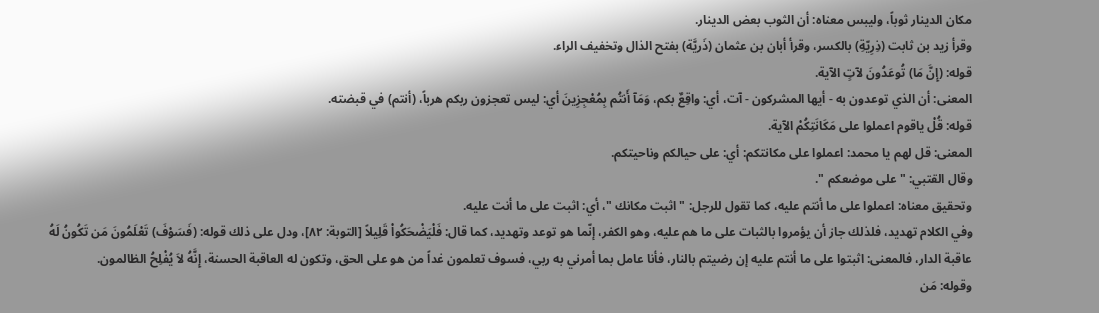مكان الدينار ثوباً، وليبس معناه: أن الثوب بعض الدينار.
وقرأ زيد بن ثابت (ذِرِيّةِ) بالكسر، وقرأ أبان بن عثمان (ذَريَّة) بفتح الذال وتخفيف الراء.
قوله: (إِنَّ مَا) تُوعَدُونَ لآتٍ الآية.
المعنى: أن الذي توعدون به - أيها المشركون - آت، أي: واقِعٌ بكم، وَمَآ أَنتُم بِمُعْجِزِينَ أي: ليس تعجزون ربكم هرباً، (أنتم) في قبضته.
قوله: قُلْ ياقوم اعملوا على مَكَانَتِكُمْ الآية.
المعنى: قل لهم يا محمد: اعملوا على مكانتكم: أي: على حيالكم وناحيتكم.
وقال القتبي: " على موضعكم ".
وتحقيق معناه: اعملوا على ما أنتم عليه، كما تقول للرجل: " اثبت مكانك "، أي: اثبت على ما أنت عليه.
وفي الكلام تهديد، فلذلك جاز أن يؤمروا بالثبات على ما هم عليه، وهو الكفر، إنّما هو توعد وتهديد، كما قال: فَلْيَضْحَكُواْ قَلِيلاً [التوبة: ٨٢]، ودل على ذلك قوله: (فَسَوْفَ) تَعْلَمُونَ مَن تَكُونُ لَهُ عاقبة الدار، فالمعنى: اثبتوا على ما أنتم عليه إن رضيتم بالنار، فأنا عامل بما أمرني به ربي، فسوف تعلمون غداً من هو على الحق، وتكون له العاقبة الحسنة، إِنَّهُ لاَ يُفْلِحُ الظالمون.
وقوله: مَن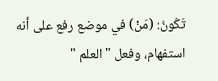تَكُونُ: (مَنْ) في موضع رفع على أنه استفهام، وفعل " العلم "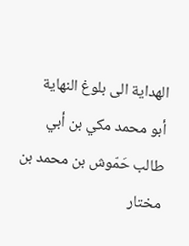الهداية الى بلوغ النهاية
أبو محمد مكي بن أبي طالب حَمّوش بن محمد بن مختار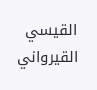القيسي القيرواني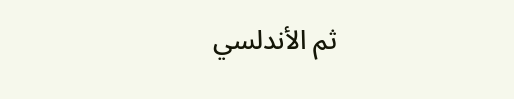ثم الأندلسي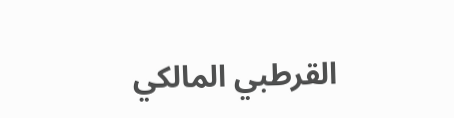القرطبي المالكي